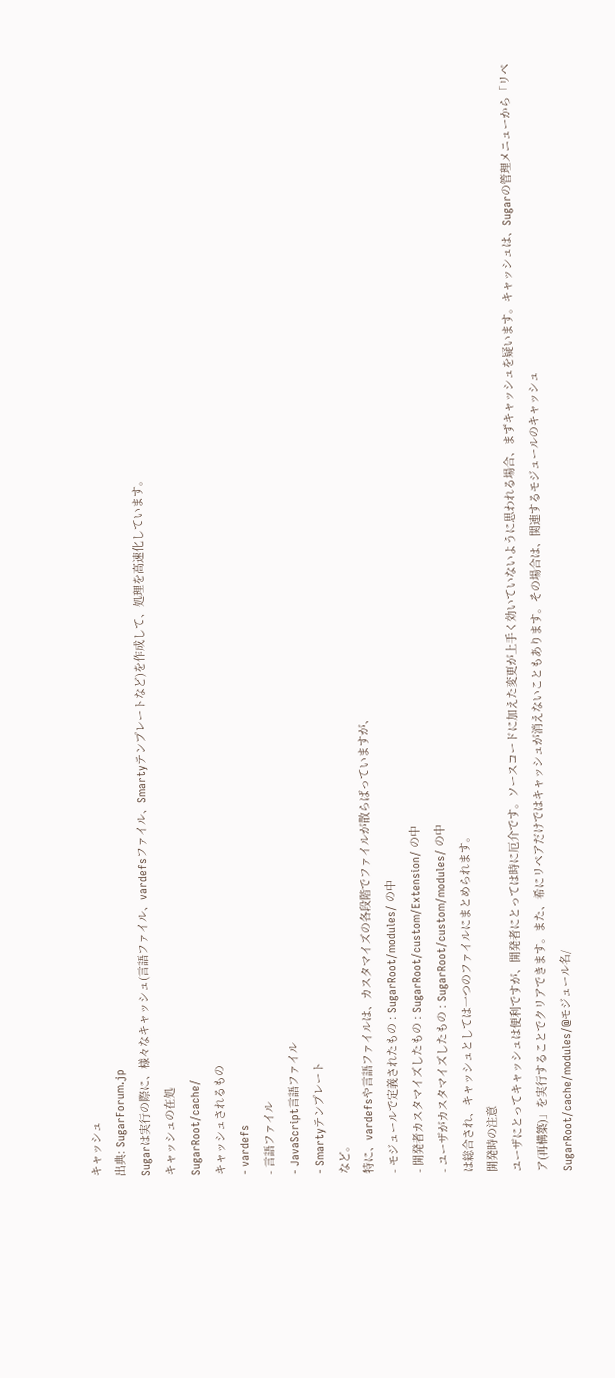キャッシュ
出典: SugarForum.jp
Sugarは実行の際に、様々なキャッシュ(言語ファイル、vardefsファイル、Smartyテンプレートなど)を作成して、処理を高速化しています。
キャッシュの在処
SugarRoot/cache/
キャッシュされるもの
- vardefs
- 言語ファイル
- JavaScript言語ファイル
- Smartyテンプレート
など。
特に、vardefsや言語ファイルは、カスタマイズの各段階でファイルが散らばっていますが、
- モジュールで定義されたもの : SugarRoot/modules/ の中
- 開発者カスタマイズしたもの : SugarRoot/custom/Extension/ の中
- ユーザがカスタマイズしたもの : SugarRoot/custom/modules/ の中
は総合され、キャッシュとしては一つのファイルにまとめられます。
開発時の注意
ユーザにとってキャッシュは便利ですが、開発者にとっては時に厄介です。ソースコードに加えた変更が上手く効いていないように思われる場合、まずキャッシュを疑います。キャッシュは、Sugarの管理メニューから「リペア(再構築)」を実行することでクリアできます。また、希にリペアだけではキャッシュが消えないこともあります。その場合は、関連するモジュールのキャッシュ
SugarRoot/cache/modules/@モジュール名/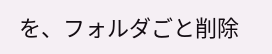を、フォルダごと削除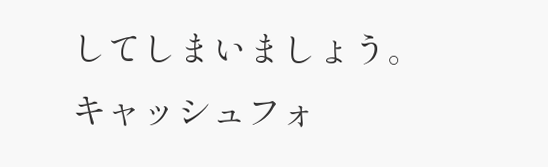してしまいましょう。
キャッシュフォ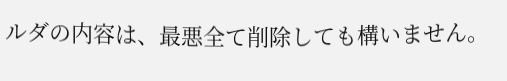ルダの内容は、最悪全て削除しても構いません。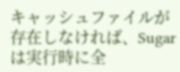キャッシュファイルが存在しなければ、Sugarは実行時に全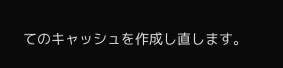てのキャッシュを作成し直します。